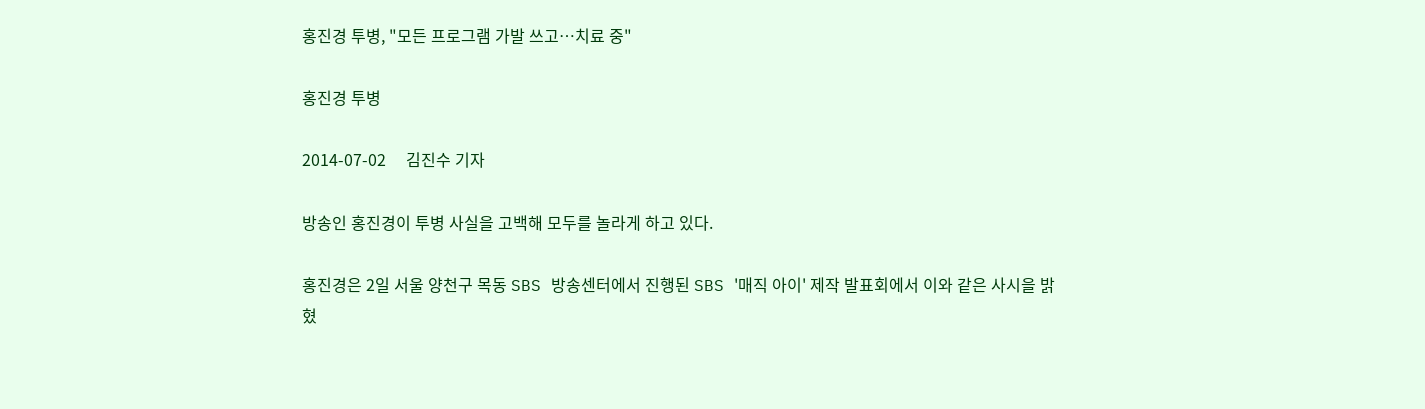홍진경 투병, "모든 프로그램 가발 쓰고…치료 중"

홍진경 투병

2014-07-02     김진수 기자

방송인 홍진경이 투병 사실을 고백해 모두를 놀라게 하고 있다.

홍진경은 2일 서울 양천구 목동 SBS 방송센터에서 진행된 SBS '매직 아이' 제작 발표회에서 이와 같은 사시을 밝혔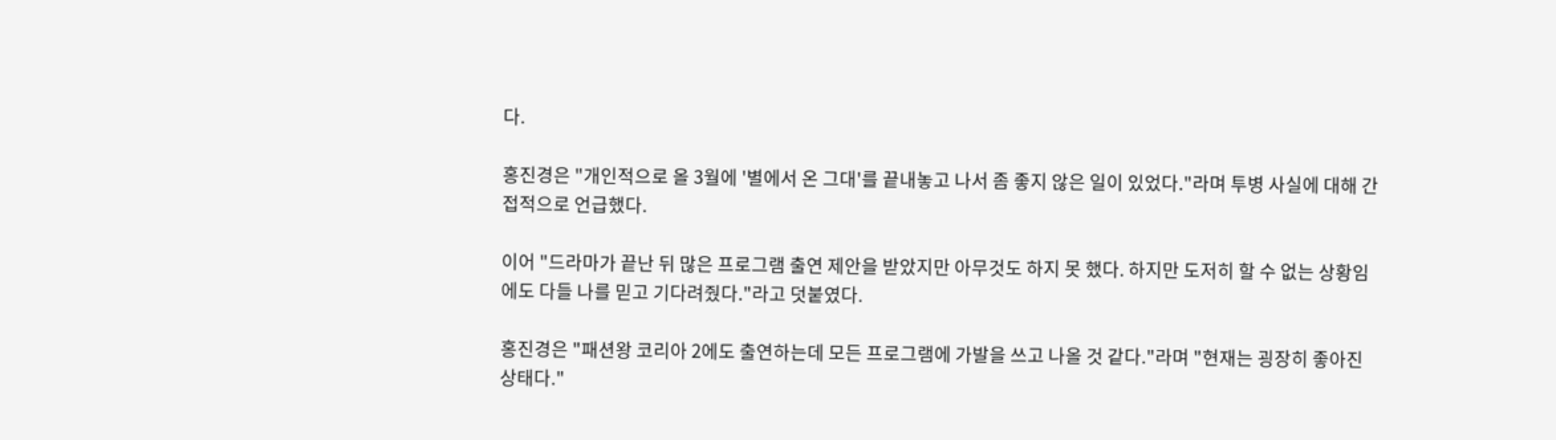다.

홍진경은 "개인적으로 올 3월에 '별에서 온 그대'를 끝내놓고 나서 좀 좋지 않은 일이 있었다."라며 투병 사실에 대해 간접적으로 언급했다.

이어 "드라마가 끝난 뒤 많은 프로그램 출연 제안을 받았지만 아무것도 하지 못 했다. 하지만 도저히 할 수 없는 상황임에도 다들 나를 믿고 기다려줬다."라고 덧붙였다.

홍진경은 "패션왕 코리아 2에도 출연하는데 모든 프로그램에 가발을 쓰고 나올 것 같다."라며 "현재는 굉장히 좋아진 상태다."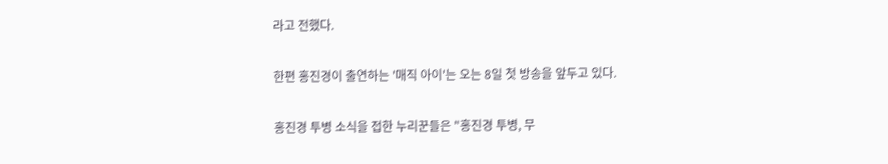라고 전했다.

한편 홍진경이 출연하는 '매직 아이'는 오는 8일 첫 방송을 앞두고 있다.

홍진경 투병 소식을 접한 누리꾼들은 "홍진경 투병, 무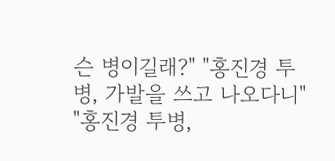슨 병이길래?" "홍진경 투병, 가발을 쓰고 나오다니" "홍진경 투병,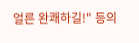얼른 완쾌하길!" 등의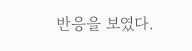반응을 보였다.